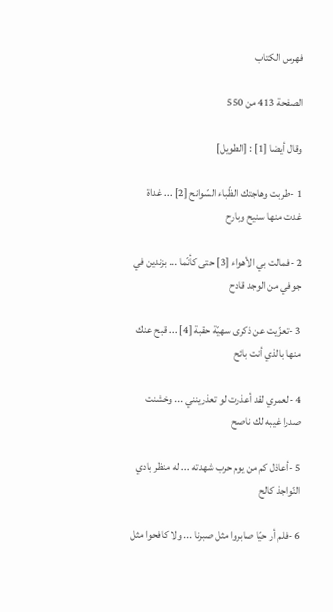فهرس الكتاب

الصفحة 413 من 550

وقال أيضا [1] : [الطويل]

1 -طربت وهاجتك الظّباء السّوانح [2] ... غداة غدت منها سنيح وبارح

2 -فمالت بي الأهواء [3] حتى كأنّما ... بزندين في جوفي من الوجد قادح

3 -تعزّيت عن ذكرى سهيّة حقبة [4] ... قبح عنك منها بالذي أنت بائح

4 -لعمري لقد أعذرت لو تعذرينني ... وخشنت صدرا غيبه لك ناصح

5 -أعاذل كم من يوم حرب شهدته ... له منظر بادي النّواجذ كالح

6 -فلم أر حيّا صابروا مثل صبرنا ... ولا كافحوا مثل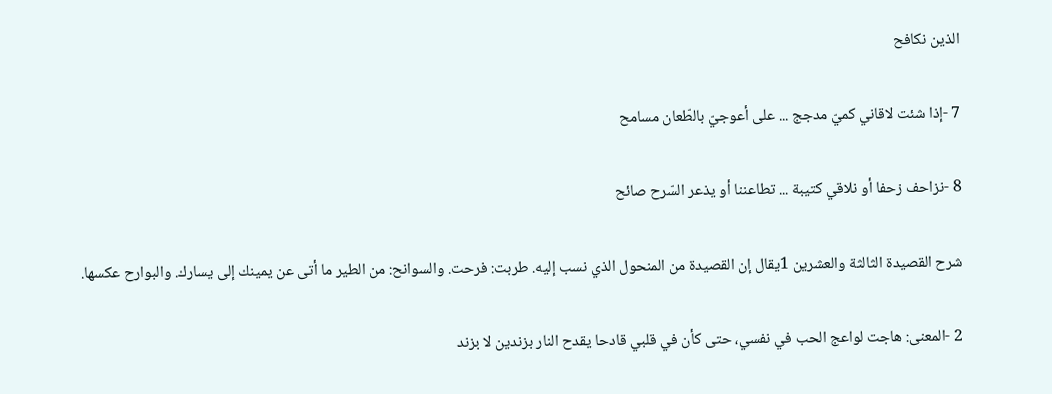الذين نكافح

7 -إذا شئت لاقاني كميّ مدجج ... على أعوجيّ بالطّعان مسامح

8 -نزاحف زحفا أو نلاقي كتيبة ... تطاعننا أو يذعر السّرح صائح

شرح القصيدة الثالثة والعشرين 1يقال إن القصيدة من المنحول الذي نسب إليه. طربت: فرحت. والسوانح: من الطير ما أتى عن يمينك إلى يسارك. والبوارح عكسها.

2 -المعنى: هاجت لواعج الحب في نفسي، حتى كأن في قلبي قادحا يقدح النار بزندين لا بزند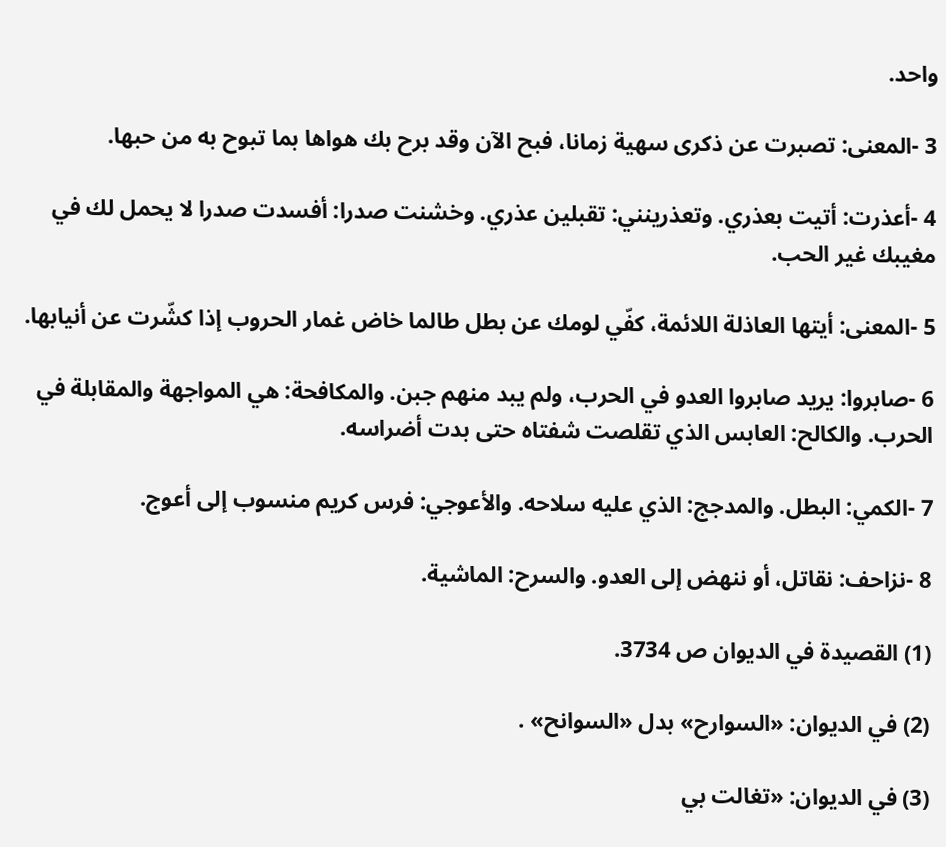واحد.

3 -المعنى: تصبرت عن ذكرى سهية زمانا، فبح الآن وقد برح بك هواها بما تبوح به من حبها.

4 -أعذرت: أتيت بعذري. وتعذرينني: تقبلين عذري. وخشنت صدرا: أفسدت صدرا لا يحمل لك في مغيبك غير الحب.

5 -المعنى: أيتها العاذلة اللائمة، كفّي لومك عن بطل طالما خاض غمار الحروب إذا كشّرت عن أنيابها.

6 -صابروا: يريد صابروا العدو في الحرب، ولم يبد منهم جبن. والمكافحة: هي المواجهة والمقابلة في الحرب. والكالح: العابس الذي تقلصت شفتاه حتى بدت أضراسه.

7 -الكمي: البطل. والمدجج: الذي عليه سلاحه. والأعوجي: فرس كريم منسوب إلى أعوج.

8 -نزاحف: نقاتل، أو ننهض إلى العدو. والسرح: الماشية.

(1) القصيدة في الديوان ص 3734.

(2) في الديوان: «السوارح» بدل «السوانح» .

(3) في الديوان: «تغالت بي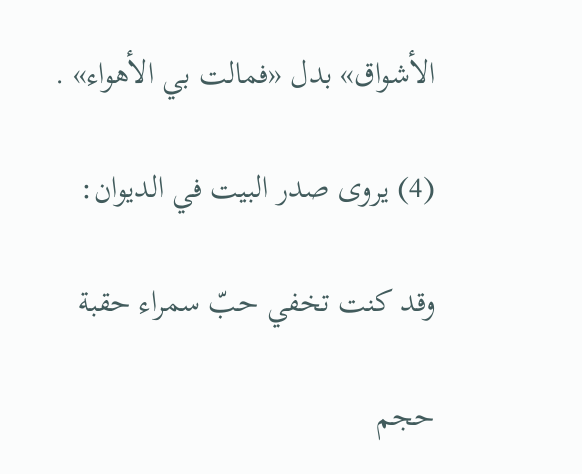الأشواق» بدل «فمالت بي الأهواء» .

(4) يروى صدر البيت في الديوان:

وقد كنت تخفي حبّ سمراء حقبة

حجم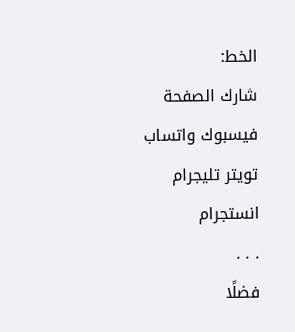الخط:
شارك الصفحة
فيسبوك واتساب تويتر تليجرام انستجرام
. . .
فضلًا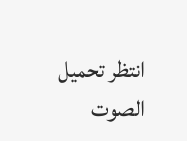انتظر تحميل الصوت